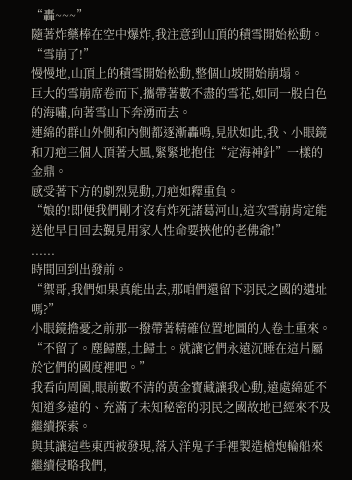“轟~~~”
隨著炸藥棒在空中爆炸,我注意到山頂的積雪開始松動。
“雪崩了!”
慢慢地,山頂上的積雪開始松動,整個山坡開始崩塌。
巨大的雪崩席卷而下,攜帶著數不盡的雪花,如同一股白色的海嘯,向著雪山下奔湧而去。
連綿的群山外側和內側都逐漸轟鳴,見狀如此,我、小眼鏡和刀疤三個人頂著大風,緊緊地抱住“定海神針”一樣的金鼎。
感受著下方的劇烈晃動,刀疤如釋重負。
“娘的!即便我們剛才沒有炸死諸葛河山,這次雪崩肯定能送他早日回去覲見用家人性命要挾他的老佛爺!”
......
時間回到出發前。
“禦哥,我們如果真能出去,那咱們還留下羽民之國的遺址嗎?”
小眼鏡擔憂之前那一撥帶著精確位置地圖的人卷土重來。
“不留了。塵歸塵,土歸土。就讓它們永遠沉睡在這片屬於它們的國度裡吧。”
我看向周圍,眼前數不清的黃金寶藏讓我心動,遠處綿延不知道多遠的、充滿了未知秘密的羽民之國故地已經來不及繼續探索。
與其讓這些東西被發現,落入洋鬼子手裡製造槍炮輪船來繼續侵略我們,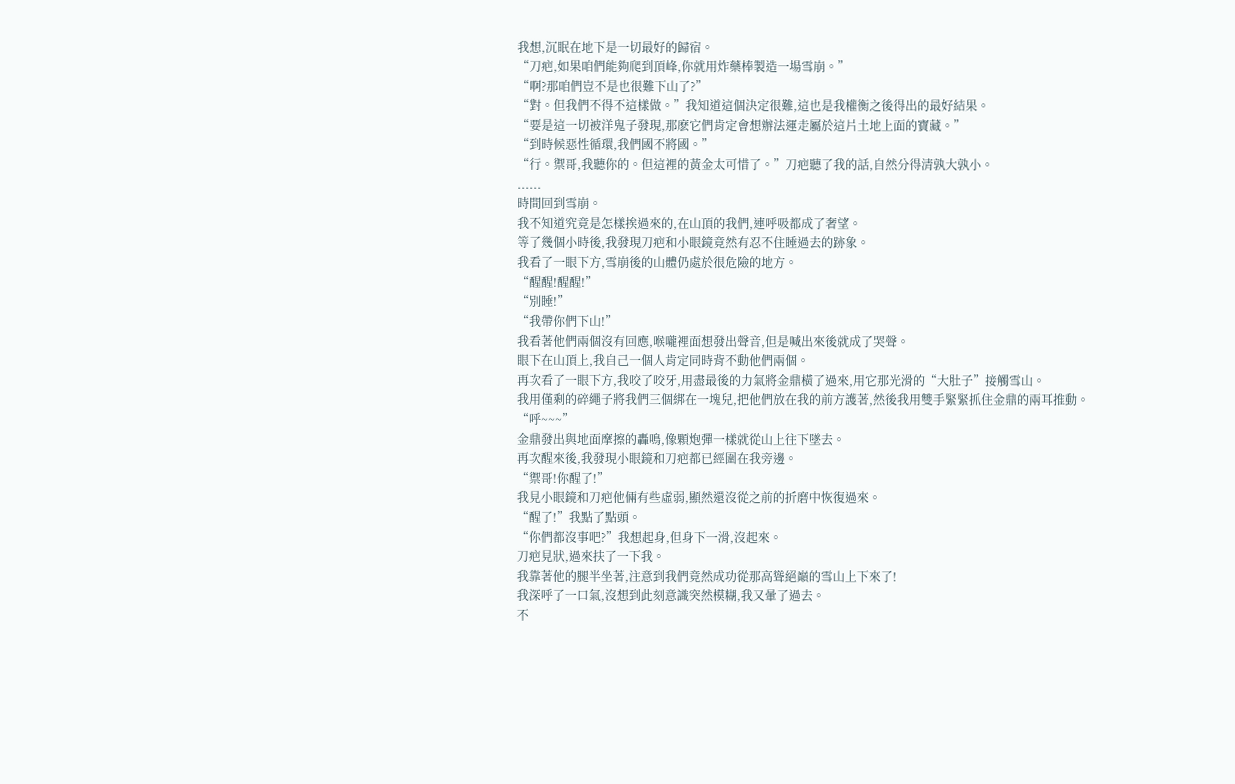我想,沉眠在地下是一切最好的歸宿。
“刀疤,如果咱們能夠爬到頂峰,你就用炸藥棒製造一場雪崩。”
“啊?那咱們豈不是也很難下山了?”
“對。但我們不得不這樣做。”我知道這個決定很難,這也是我權衡之後得出的最好結果。
“要是這一切被洋鬼子發現,那麽它們肯定會想辦法運走屬於這片土地上面的寶藏。”
“到時候惡性循環,我們國不將國。”
“行。禦哥,我聽你的。但這裡的黃金太可惜了。”刀疤聽了我的話,自然分得清孰大孰小。
......
時間回到雪崩。
我不知道究竟是怎樣挨過來的,在山頂的我們,連呼吸都成了奢望。
等了幾個小時後,我發現刀疤和小眼鏡竟然有忍不住睡過去的跡象。
我看了一眼下方,雪崩後的山體仍處於很危險的地方。
“醒醒!醒醒!”
“別睡!”
“我帶你們下山!”
我看著他們兩個沒有回應,喉嚨裡面想發出聲音,但是喊出來後就成了哭聲。
眼下在山頂上,我自己一個人肯定同時背不動他們兩個。
再次看了一眼下方,我咬了咬牙,用盡最後的力氣將金鼎橫了過來,用它那光滑的“大肚子”接觸雪山。
我用僅剩的碎繩子將我們三個綁在一塊兒,把他們放在我的前方護著,然後我用雙手緊緊抓住金鼎的兩耳推動。
“呼~~~”
金鼎發出與地面摩擦的轟鳴,像顆炮彈一樣就從山上往下墜去。
再次醒來後,我發現小眼鏡和刀疤都已經圍在我旁邊。
“禦哥!你醒了!”
我見小眼鏡和刀疤他倆有些虛弱,顯然還沒從之前的折磨中恢復過來。
“醒了!”我點了點頭。
“你們都沒事吧?”我想起身,但身下一滑,沒起來。
刀疤見狀,過來扶了一下我。
我靠著他的腿半坐著,注意到我們竟然成功從那高聳絕巔的雪山上下來了!
我深呼了一口氣,沒想到此刻意識突然模糊,我又暈了過去。
不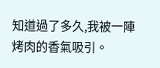知道過了多久,我被一陣烤肉的香氣吸引。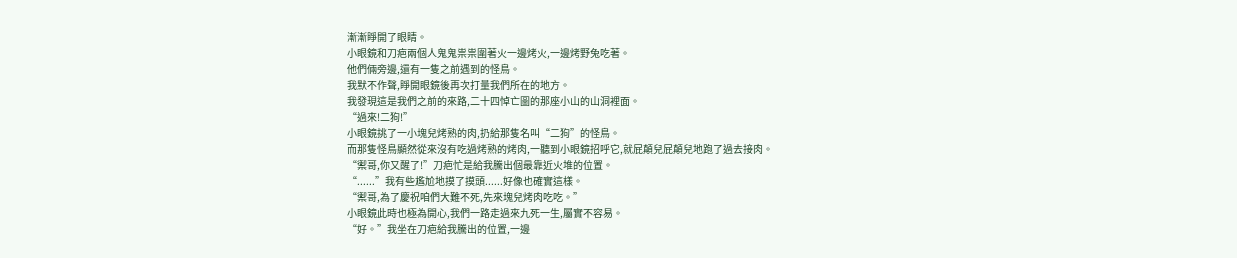漸漸睜開了眼睛。
小眼鏡和刀疤兩個人鬼鬼祟祟圍著火一邊烤火,一邊烤野兔吃著。
他們倆旁邊,還有一隻之前遇到的怪鳥。
我默不作聲,睜開眼鏡後再次打量我們所在的地方。
我發現這是我們之前的來路,二十四悼亡圖的那座小山的山洞裡面。
“過來!二狗!”
小眼鏡挑了一小塊兒烤熟的肉,扔給那隻名叫“二狗”的怪鳥。
而那隻怪鳥顯然從來沒有吃過烤熟的烤肉,一聽到小眼鏡招呼它,就屁顛兒屁顛兒地跑了過去接肉。
“禦哥,你又醒了!”刀疤忙是給我騰出個最靠近火堆的位置。
“......”我有些尷尬地摸了摸頭......好像也確實這樣。
“禦哥,為了慶祝咱們大難不死,先來塊兒烤肉吃吃。”
小眼鏡此時也極為開心,我們一路走過來九死一生,屬實不容易。
“好。”我坐在刀疤給我騰出的位置,一邊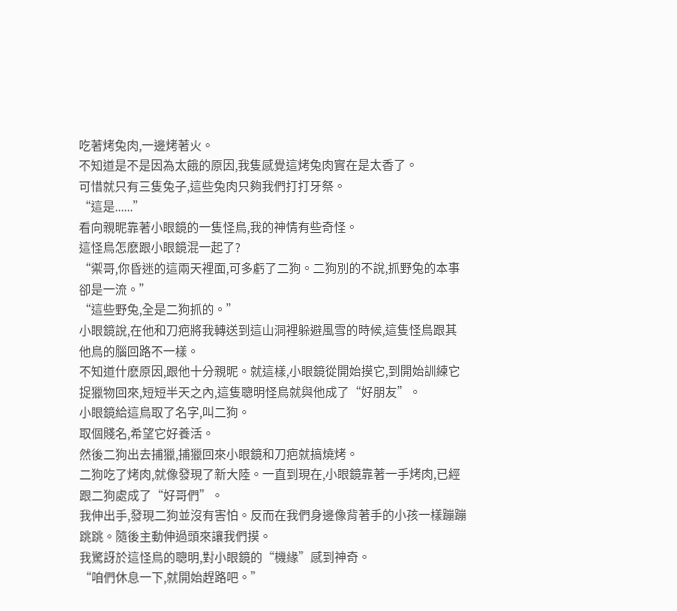吃著烤兔肉,一邊烤著火。
不知道是不是因為太餓的原因,我隻感覺這烤兔肉實在是太香了。
可惜就只有三隻兔子,這些兔肉只夠我們打打牙祭。
“這是......”
看向親昵靠著小眼鏡的一隻怪鳥,我的神情有些奇怪。
這怪鳥怎麽跟小眼鏡混一起了?
“禦哥,你昏迷的這兩天裡面,可多虧了二狗。二狗別的不說,抓野兔的本事卻是一流。”
“這些野兔,全是二狗抓的。”
小眼鏡說,在他和刀疤將我轉送到這山洞裡躲避風雪的時候,這隻怪鳥跟其他鳥的腦回路不一樣。
不知道什麽原因,跟他十分親昵。就這樣,小眼鏡從開始摸它,到開始訓練它捉獵物回來,短短半天之內,這隻聰明怪鳥就與他成了“好朋友”。
小眼鏡給這鳥取了名字,叫二狗。
取個賤名,希望它好養活。
然後二狗出去捕獵,捕獵回來小眼鏡和刀疤就搞燒烤。
二狗吃了烤肉,就像發現了新大陸。一直到現在,小眼鏡靠著一手烤肉,已經跟二狗處成了“好哥們”。
我伸出手,發現二狗並沒有害怕。反而在我們身邊像背著手的小孩一樣蹦蹦跳跳。隨後主動伸過頭來讓我們摸。
我驚訝於這怪鳥的聰明,對小眼鏡的“機緣”感到神奇。
“咱們休息一下,就開始趕路吧。”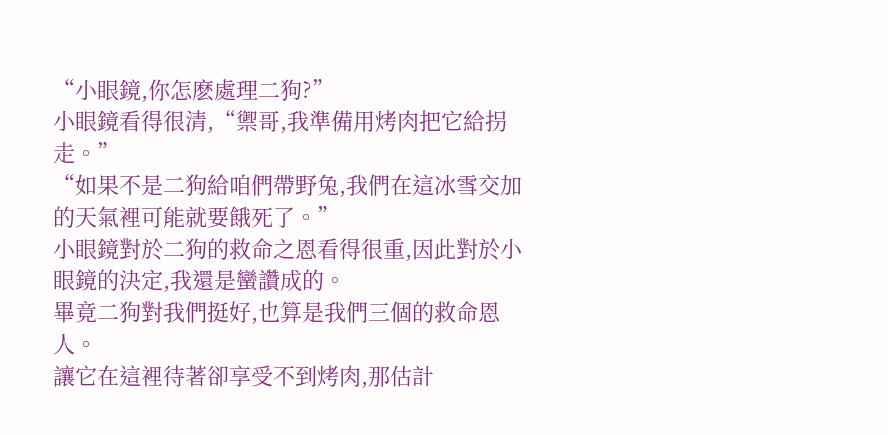“小眼鏡,你怎麽處理二狗?”
小眼鏡看得很清,“禦哥,我準備用烤肉把它給拐走。”
“如果不是二狗給咱們帶野兔,我們在這冰雪交加的天氣裡可能就要餓死了。”
小眼鏡對於二狗的救命之恩看得很重,因此對於小眼鏡的決定,我還是蠻讚成的。
畢竟二狗對我們挺好,也算是我們三個的救命恩人。
讓它在這裡待著卻享受不到烤肉,那估計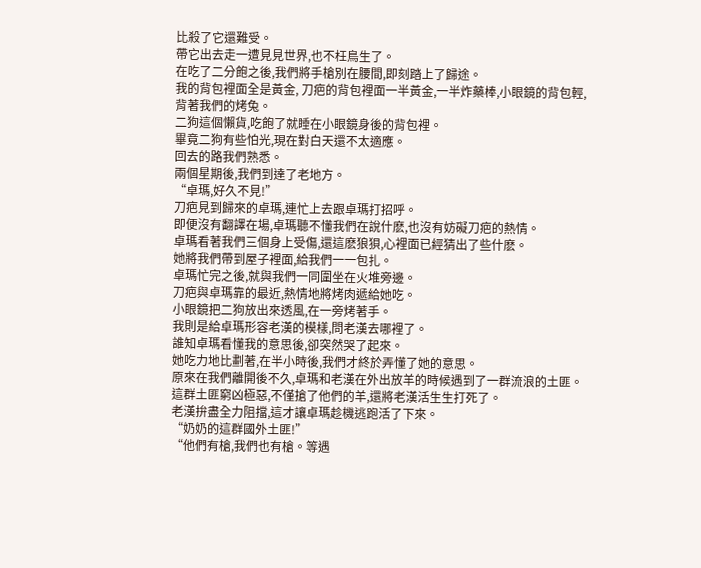比殺了它還難受。
帶它出去走一遭見見世界,也不枉鳥生了。
在吃了二分飽之後,我們將手槍別在腰間,即刻踏上了歸途。
我的背包裡面全是黃金, 刀疤的背包裡面一半黃金,一半炸藥棒,小眼鏡的背包輕,背著我們的烤兔。
二狗這個懶貨,吃飽了就睡在小眼鏡身後的背包裡。
畢竟二狗有些怕光,現在對白天還不太適應。
回去的路我們熟悉。
兩個星期後,我們到達了老地方。
“卓瑪,好久不見!”
刀疤見到歸來的卓瑪,連忙上去跟卓瑪打招呼。
即便沒有翻譯在場,卓瑪聽不懂我們在說什麽,也沒有妨礙刀疤的熱情。
卓瑪看著我們三個身上受傷,還這麽狼狽,心裡面已經猜出了些什麽。
她將我們帶到屋子裡面,給我們一一包扎。
卓瑪忙完之後,就與我們一同圍坐在火堆旁邊。
刀疤與卓瑪靠的最近,熱情地將烤肉遞給她吃。
小眼鏡把二狗放出來透風,在一旁烤著手。
我則是給卓瑪形容老漢的模樣,問老漢去哪裡了。
誰知卓瑪看懂我的意思後,卻突然哭了起來。
她吃力地比劃著,在半小時後,我們才終於弄懂了她的意思。
原來在我們離開後不久,卓瑪和老漢在外出放羊的時候遇到了一群流浪的土匪。
這群土匪窮凶極惡,不僅搶了他們的羊,還將老漢活生生打死了。
老漢拚盡全力阻擋,這才讓卓瑪趁機逃跑活了下來。
“奶奶的這群國外土匪!”
“他們有槍,我們也有槍。等遇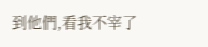到他們,看我不宰了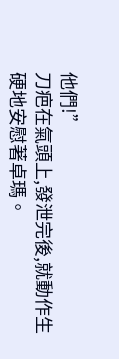他們!”
刀疤在氣頭上,發泄完後,就動作生硬地安慰著卓瑪。